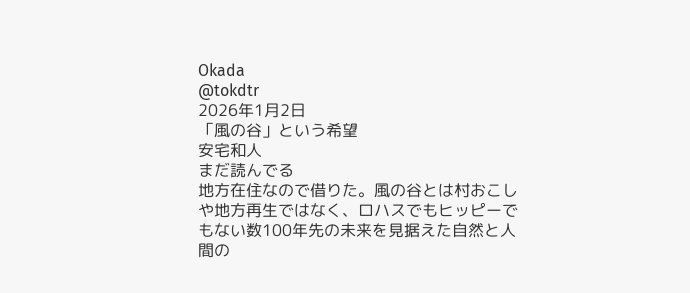Okada
@tokdtr
2026年1月2日
「風の谷」という希望
安宅和人
まだ読んでる
地方在住なので借りた。風の谷とは村おこしや地方再生ではなく、ロハスでもヒッピーでもない数100年先の未来を見据えた自然と人間の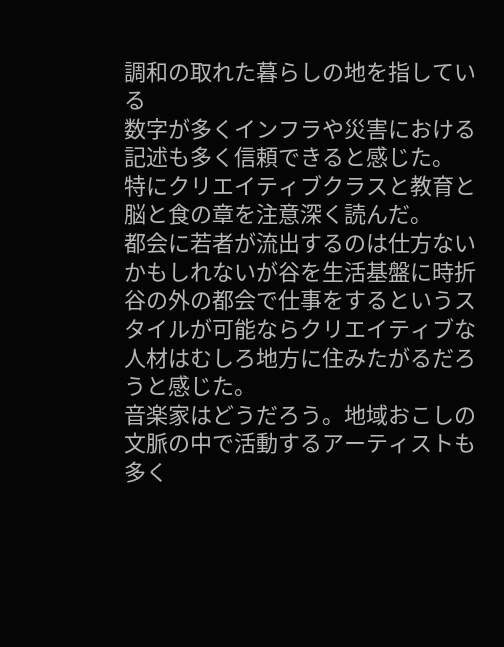調和の取れた暮らしの地を指している
数字が多くインフラや災害における記述も多く信頼できると感じた。
特にクリエイティブクラスと教育と脳と食の章を注意深く読んだ。
都会に若者が流出するのは仕方ないかもしれないが谷を生活基盤に時折谷の外の都会で仕事をするというスタイルが可能ならクリエイティブな人材はむしろ地方に住みたがるだろうと感じた。
音楽家はどうだろう。地域おこしの文脈の中で活動するアーティストも多く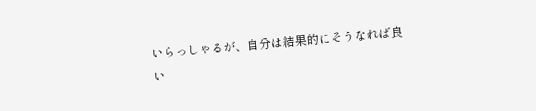いらっしゃるが、自分は結果的にそうなれば良い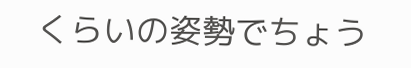くらいの姿勢でちょう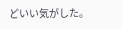どいい気がした。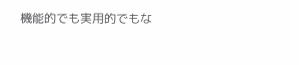機能的でも実用的でもな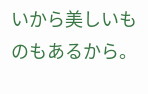いから美しいものもあるから。